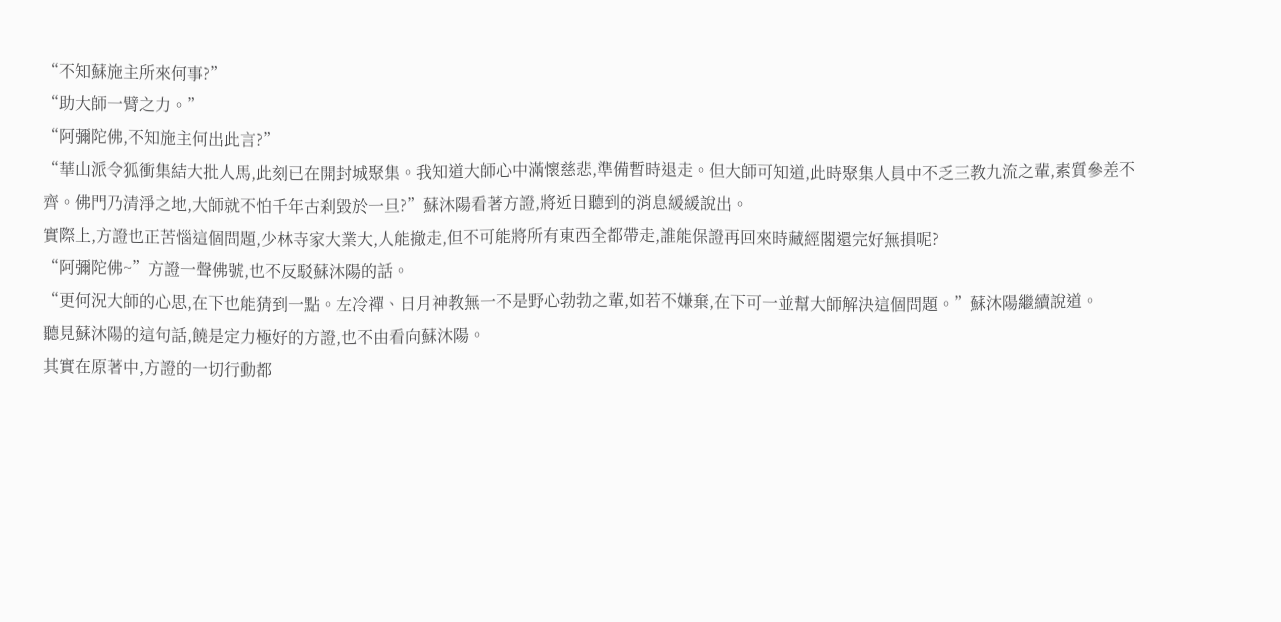“不知蘇施主所來何事?”
“助大師一臂之力。”
“阿彌陀佛,不知施主何出此言?”
“華山派令狐衝集結大批人馬,此刻已在開封城聚集。我知道大師心中滿懷慈悲,準備暫時退走。但大師可知道,此時聚集人員中不乏三教九流之輩,素質參差不齊。佛門乃清淨之地,大師就不怕千年古刹毀於一旦?”蘇沐陽看著方證,將近日聽到的消息緩緩說出。
實際上,方證也正苦惱這個問題,少林寺家大業大,人能撤走,但不可能將所有東西全都帶走,誰能保證再回來時藏經閣還完好無損呢?
“阿彌陀佛~”方證一聲佛號,也不反駁蘇沐陽的話。
“更何況大師的心思,在下也能猜到一點。左冷禪、日月神教無一不是野心勃勃之輩,如若不嫌棄,在下可一並幫大師解決這個問題。”蘇沐陽繼續說道。
聽見蘇沐陽的這句話,饒是定力極好的方證,也不由看向蘇沐陽。
其實在原著中,方證的一切行動都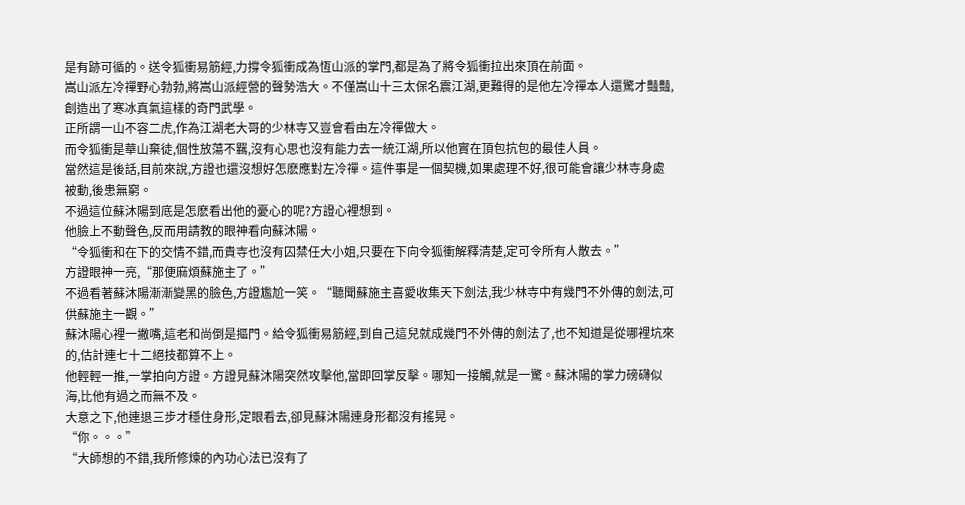是有跡可循的。送令狐衝易筋經,力撐令狐衝成為恆山派的掌門,都是為了將令狐衝拉出來頂在前面。
嵩山派左冷禪野心勃勃,將嵩山派經營的聲勢浩大。不僅嵩山十三太保名震江湖,更難得的是他左冷禪本人還驚才豔豔,創造出了寒冰真氣這樣的奇門武學。
正所謂一山不容二虎,作為江湖老大哥的少林寺又豈會看由左冷禪做大。
而令狐衝是華山棄徒,個性放蕩不羈,沒有心思也沒有能力去一統江湖,所以他實在頂包抗包的最佳人員。
當然這是後話,目前來說,方證也還沒想好怎麽應對左冷禪。這件事是一個契機,如果處理不好,很可能會讓少林寺身處被動,後患無窮。
不過這位蘇沐陽到底是怎麽看出他的憂心的呢?方證心裡想到。
他臉上不動聲色,反而用請教的眼神看向蘇沐陽。
“令狐衝和在下的交情不錯,而貴寺也沒有囚禁任大小姐,只要在下向令狐衝解釋清楚,定可令所有人散去。”
方證眼神一亮,“那便麻煩蘇施主了。”
不過看著蘇沐陽漸漸變黑的臉色,方證尷尬一笑。“聽聞蘇施主喜愛收集天下劍法,我少林寺中有幾門不外傳的劍法,可供蘇施主一觀。”
蘇沐陽心裡一撇嘴,這老和尚倒是摳門。給令狐衝易筋經,到自己這兒就成幾門不外傳的劍法了,也不知道是從哪裡坑來的,估計連七十二絕技都算不上。
他輕輕一推,一掌拍向方證。方證見蘇沐陽突然攻擊他,當即回掌反擊。哪知一接觸,就是一驚。蘇沐陽的掌力磅礴似海,比他有過之而無不及。
大意之下,他連退三步才穩住身形,定眼看去,卻見蘇沐陽連身形都沒有搖晃。
“你。。。”
“大師想的不錯,我所修煉的內功心法已沒有了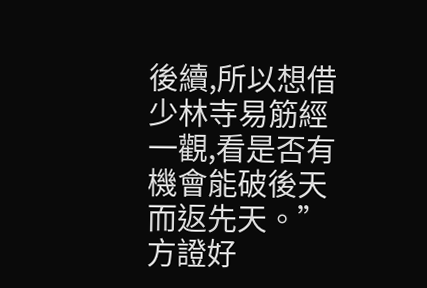後續,所以想借少林寺易筋經一觀,看是否有機會能破後天而返先天。”
方證好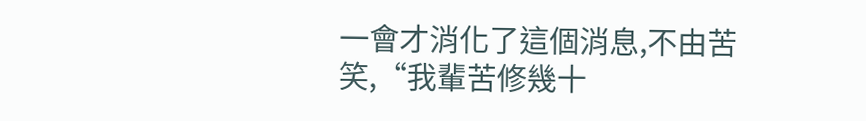一會才消化了這個消息,不由苦笑,“我輩苦修幾十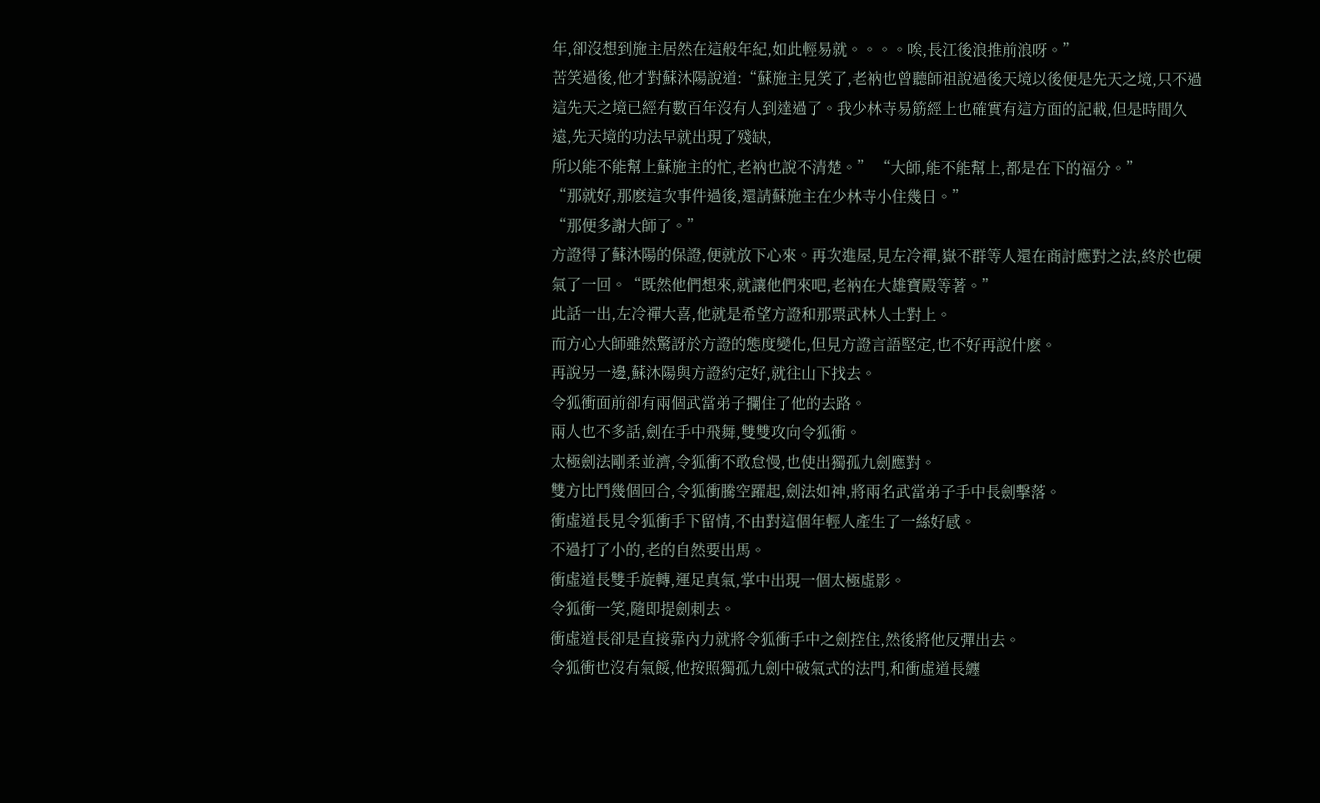年,卻沒想到施主居然在這般年紀,如此輕易就。。。。唉,長江後浪推前浪呀。”
苦笑過後,他才對蘇沐陽說道:“蘇施主見笑了,老衲也曾聽師祖說過後天境以後便是先天之境,只不過這先天之境已經有數百年沒有人到達過了。我少林寺易筋經上也確實有這方面的記載,但是時間久遠,先天境的功法早就出現了殘缺,
所以能不能幫上蘇施主的忙,老衲也說不清楚。” “大師,能不能幫上,都是在下的福分。”
“那就好,那麽這次事件過後,還請蘇施主在少林寺小住幾日。”
“那便多謝大師了。”
方證得了蘇沐陽的保證,便就放下心來。再次進屋,見左冷禪,嶽不群等人還在商討應對之法,終於也硬氣了一回。“既然他們想來,就讓他們來吧,老衲在大雄寶殿等著。”
此話一出,左冷禪大喜,他就是希望方證和那票武林人士對上。
而方心大師雖然驚訝於方證的態度變化,但見方證言語堅定,也不好再說什麽。
再說另一邊,蘇沐陽與方證約定好,就往山下找去。
令狐衝面前卻有兩個武當弟子攔住了他的去路。
兩人也不多話,劍在手中飛舞,雙雙攻向令狐衝。
太極劍法剛柔並濟,令狐衝不敢怠慢,也使出獨孤九劍應對。
雙方比鬥幾個回合,令狐衝騰空躍起,劍法如神,將兩名武當弟子手中長劍擊落。
衝虛道長見令狐衝手下留情,不由對這個年輕人產生了一絲好感。
不過打了小的,老的自然要出馬。
衝虛道長雙手旋轉,運足真氣,掌中出現一個太極虛影。
令狐衝一笑,隨即提劍刺去。
衝虛道長卻是直接靠內力就將令狐衝手中之劍控住,然後將他反彈出去。
令狐衝也沒有氣餒,他按照獨孤九劍中破氣式的法門,和衝虛道長纏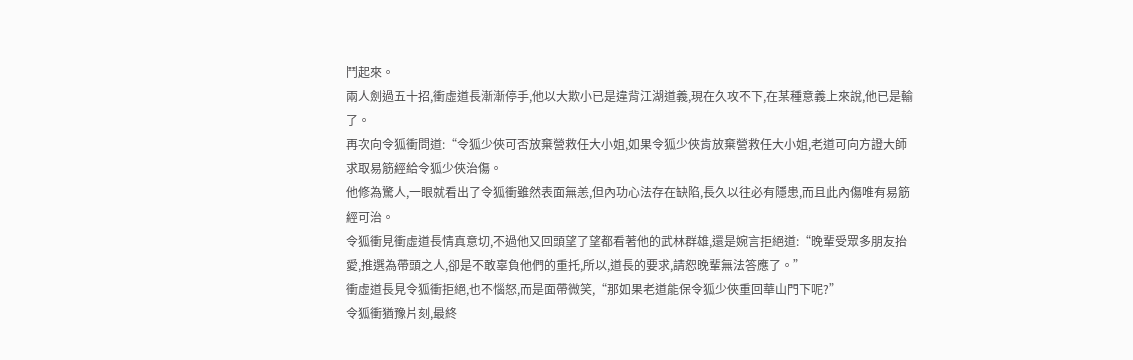鬥起來。
兩人劍過五十招,衝虛道長漸漸停手,他以大欺小已是違背江湖道義,現在久攻不下,在某種意義上來說,他已是輸了。
再次向令狐衝問道:“令狐少俠可否放棄營救任大小姐,如果令狐少俠肯放棄營救任大小姐,老道可向方證大師求取易筋經給令狐少俠治傷。
他修為驚人,一眼就看出了令狐衝雖然表面無恙,但內功心法存在缺陷,長久以往必有隱患,而且此內傷唯有易筋經可治。
令狐衝見衝虛道長情真意切,不過他又回頭望了望都看著他的武林群雄,還是婉言拒絕道:“晚輩受眾多朋友抬愛,推選為帶頭之人,卻是不敢辜負他們的重托,所以,道長的要求,請恕晚輩無法答應了。”
衝虛道長見令狐衝拒絕,也不惱怒,而是面帶微笑,“那如果老道能保令狐少俠重回華山門下呢?”
令狐衝猶豫片刻,最終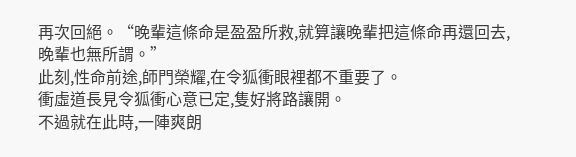再次回絕。“晚輩這條命是盈盈所救,就算讓晚輩把這條命再還回去,晚輩也無所謂。”
此刻,性命前途,師門榮耀,在令狐衝眼裡都不重要了。
衝虛道長見令狐衝心意已定,隻好將路讓開。
不過就在此時,一陣爽朗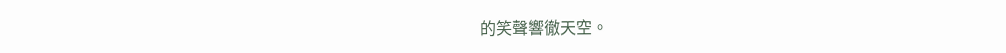的笑聲響徹天空。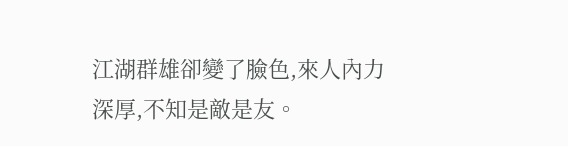江湖群雄卻變了臉色,來人內力深厚,不知是敵是友。